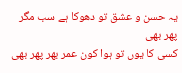یہ حسن و عشق تو دھوکا ہے سب مگر پھر بھی
کسی کا یوں تو ہوا کون عمر بھر پھر بھی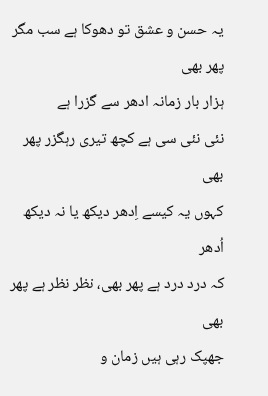یہ حسن و عشق تو دھوکا ہے سب مگر پھر بھی
ہزار بار زمانہ ادھر سے گزرا ہے
نئی نئی سی ہے کچھ تیری رہگزر پھر بھی
کہوں یہ کیسے اِدھر دیکھ یا نہ دیکھ اُدھر
کہ درد درد ہے پھر بھی، نظر نظر ہے پھر بھی
جھپک رہی ہیں زمان و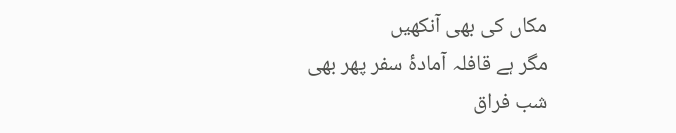مکاں کی بھی آنکھیں
مگر ہے قافلہ آمادۂ سفر پھر بھی
شب فراق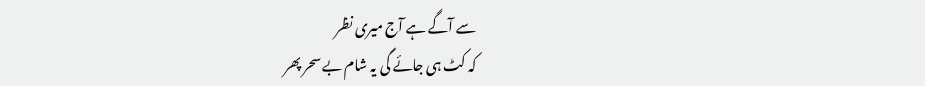سے آگے ہے آج میری نظر
کہ کٹ ہی جائے گی یہ شام بے سحر پھر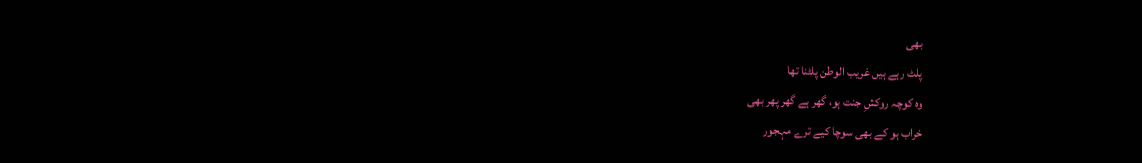بھی
پلٹ رہے ہیں غریب الوطن پلٹنا تھا
وہ کوچہ روکشِ جنت ہو، گھر ہے گھر پھر بھی
خراب ہو کے بھی سوچا کیے ترے مہجور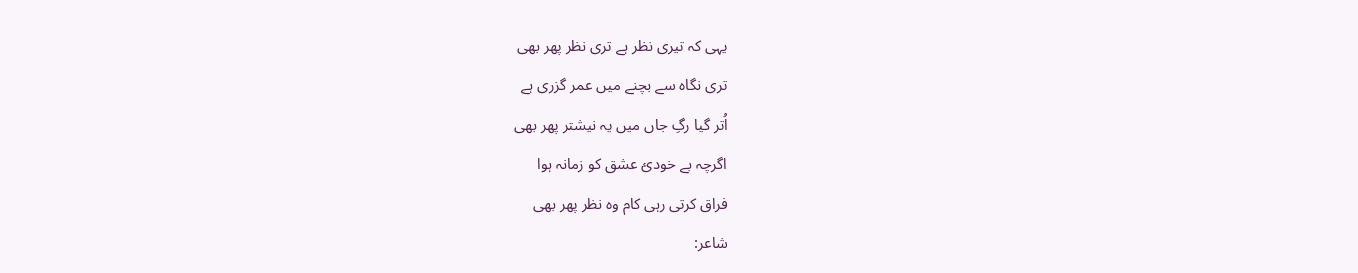یہی کہ تیری نظر ہے تری نظر پھر بھی
تری نگاہ سے بچنے میں عمر گزری ہے
اُتر گیا رگِ جاں میں یہ نیشتر پھر بھی
اگرچہ بے خودئ عشق کو زمانہ ہوا
فراق کرتی رہی کام وہ نظر پھر بھی
شاعر: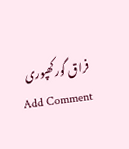فراق گورکھپوری
Add Comment